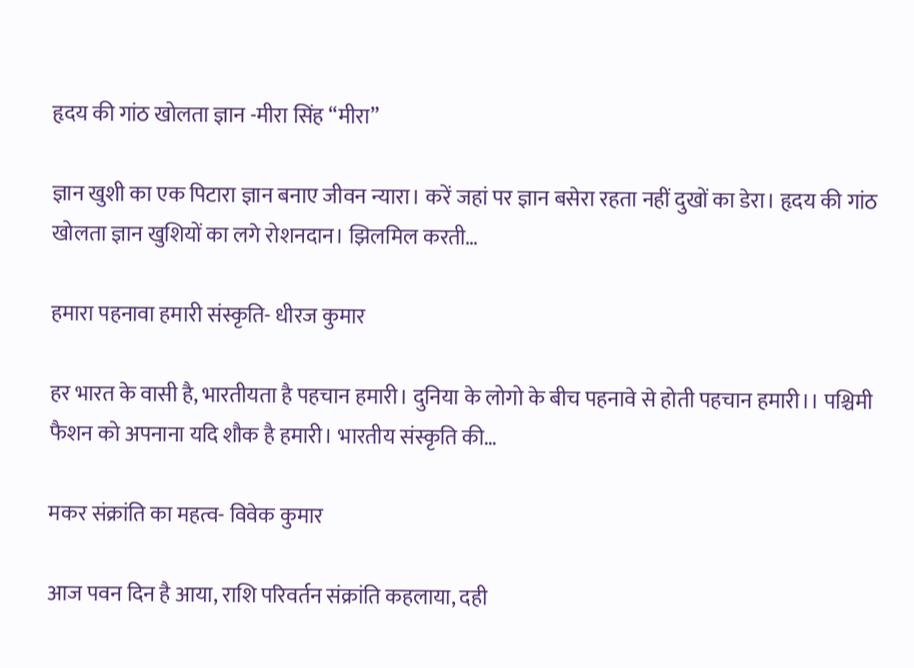हृदय की गांठ खोलता ज्ञान -मीरा सिंह “मीरा”

ज्ञान खुशी का एक पिटारा ज्ञान बनाए जीवन न्यारा। करें जहां पर ज्ञान बसेरा रहता नहीं दुखों का डेरा। हृदय की गांठ खोलता ज्ञान खुशियों का लगे रोशनदान। झिलमिल करती…

हमारा पहनावा हमारी संस्कृति- धीरज कुमार

हर भारत के वासी है, भारतीयता है पहचान हमारी। दुनिया के लोगो के बीच पहनावे से होती पहचान हमारी।। पश्चिमी फैशन को अपनाना यदि शौक है हमारी। भारतीय संस्कृति की…

मकर संक्रांति का महत्व- विवेक कुमार

आज पवन दिन है आया, राशि परिवर्तन संक्रांति कहलाया, दही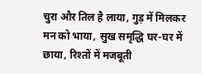चुरा और तिल है लाया, गुड़ में मिलकर मन को भाया, सुख समृद्धि घर-घर में छाया, रिश्तों में मजबूती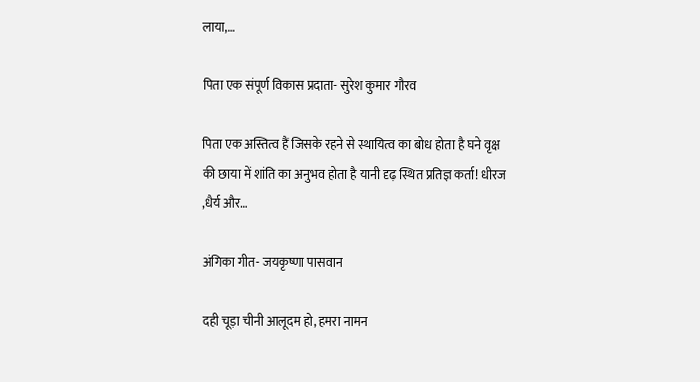लाया,…

पिता एक संपूर्ण विकास प्रदाता- सुरेश कुमार गौरव

पिता एक अस्तित्व हैं जिसके रहने से स्थायित्व का बोध होता है घने वृक्ष की छाया में शांति का अनुभव होता है यानी दृढ़ स्थित प्रतिज्ञ कर्ता! धीरज ,धैर्य और…

अंगिका गीत- जयकृष्णा पासवान

दही चूड़ा चीनी आलूदम हो, हमरा नामन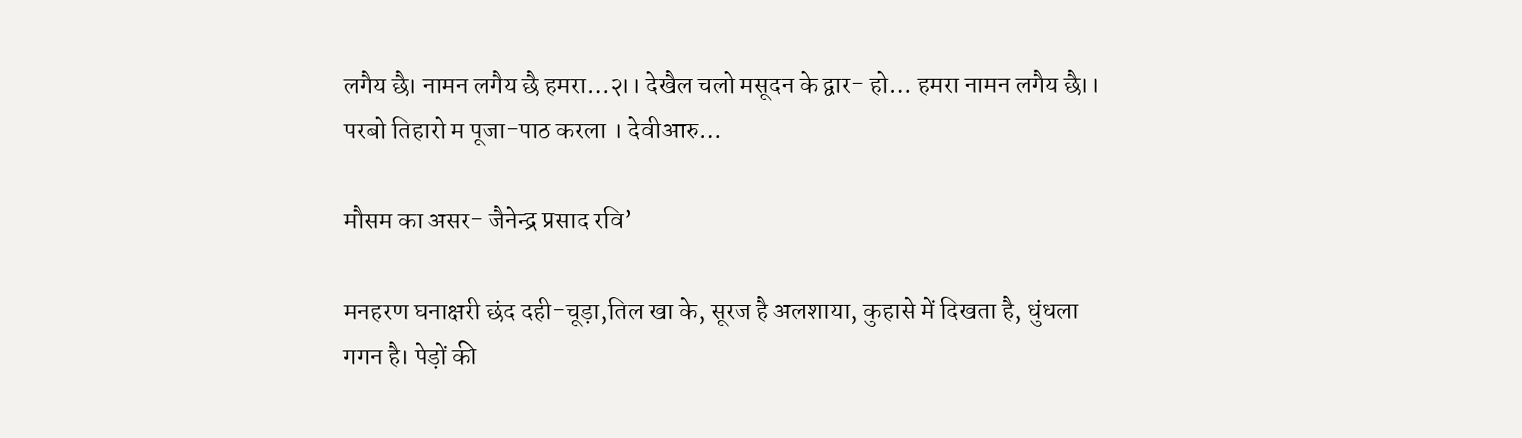लगैय छै। नामन लगैय छै हमरा…२।। देखैल चलो मसूदन के द्वार- हो… हमरा नामन लगैय छै।। परबो तिहारो म पूजा-पाठ करला । देवीआरु…

मौसम का असर- जैनेन्द्र प्रसाद रवि’

मनहरण घनाक्षरी छंद दही-चूड़ा,तिल खा के, सूरज है अलशाया, कुहासे में दिखता है, धुंधला गगन है। पेड़ों की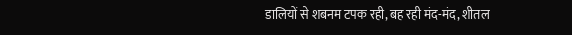डालियों से शबनम टपक रही, बह रही मंद-मंद, शीतल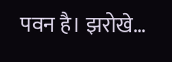पवन है। झरोखे…